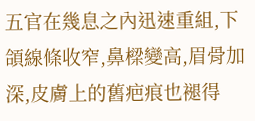五官在幾息之內迅速重組,下頜線條收窄,鼻樑變高,眉骨加深,皮膚上的舊疤痕也褪得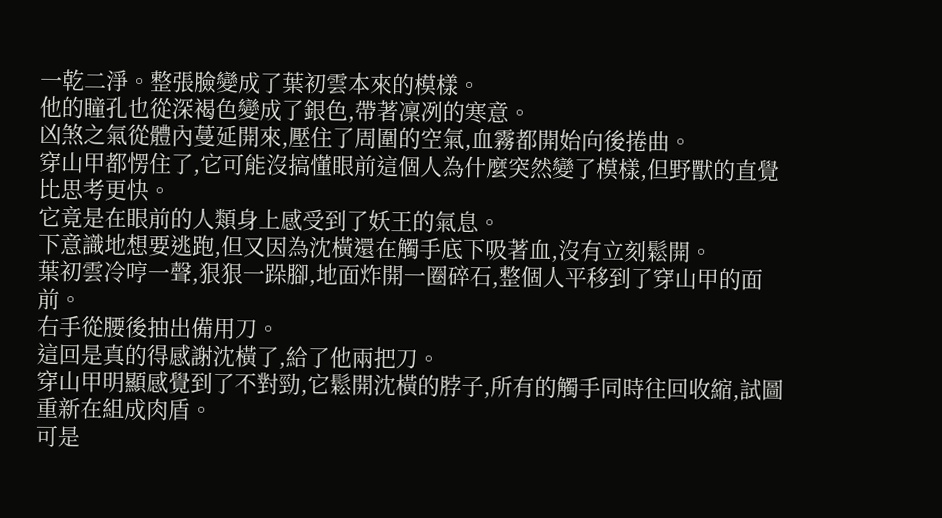一乾二淨。整張臉變成了葉初雲本來的模樣。
他的瞳孔也從深褐色變成了銀色,帶著凜冽的寒意。
凶煞之氣從體內蔓延開來,壓住了周圍的空氣,血霧都開始向後捲曲。
穿山甲都愣住了,它可能沒搞懂眼前這個人為什麼突然變了模樣,但野獸的直覺比思考更快。
它竟是在眼前的人類身上感受到了妖王的氣息。
下意識地想要逃跑,但又因為沈橫還在觸手底下吸著血,沒有立刻鬆開。
葉初雲冷哼一聲,狠狠一跺腳,地面炸開一圈碎石,整個人平移到了穿山甲的面前。
右手從腰後抽出備用刀。
這回是真的得感謝沈橫了,給了他兩把刀。
穿山甲明顯感覺到了不對勁,它鬆開沈橫的脖子,所有的觸手同時往回收縮,試圖重新在組成肉盾。
可是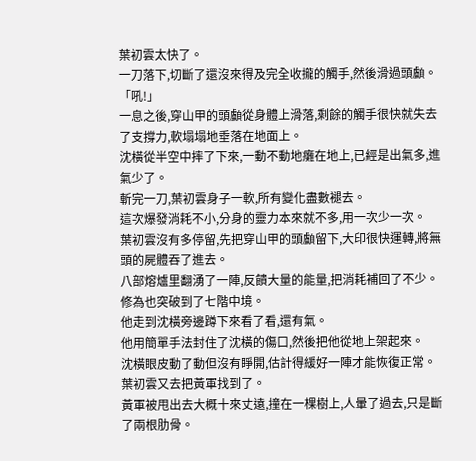葉初雲太快了。
一刀落下,切斷了還沒來得及完全收攏的觸手,然後滑過頭顱。
「吼!」
一息之後,穿山甲的頭顱從身體上滑落,剩餘的觸手很快就失去了支撐力,軟塌塌地垂落在地面上。
沈橫從半空中摔了下來,一動不動地癱在地上,已經是出氣多,進氣少了。
斬完一刀,葉初雲身子一軟,所有變化盡數褪去。
這次爆發消耗不小,分身的靈力本來就不多,用一次少一次。
葉初雲沒有多停留,先把穿山甲的頭顱留下,大印很快運轉,將無頭的屍體吞了進去。
八部熔爐里翻湧了一陣,反饋大量的能量,把消耗補回了不少。
修為也突破到了七階中境。
他走到沈橫旁邊蹲下來看了看,還有氣。
他用簡單手法封住了沈橫的傷口,然後把他從地上架起來。
沈橫眼皮動了動但沒有睜開,估計得緩好一陣才能恢復正常。
葉初雲又去把黃軍找到了。
黃軍被甩出去大概十來丈遠,撞在一棵樹上,人暈了過去,只是斷了兩根肋骨。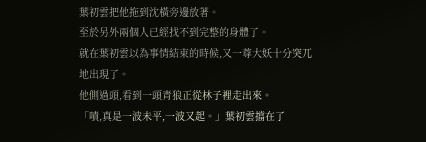葉初雲把他拖到沈橫旁邊放著。
至於另外兩個人已經找不到完整的身體了。
就在葉初雲以為事情結束的時候,又一尊大妖十分突兀地出現了。
他側過頭,看到一頭青狼正從林子裡走出來。
「嘖,真是一波未平,一波又起。」葉初雲擋在了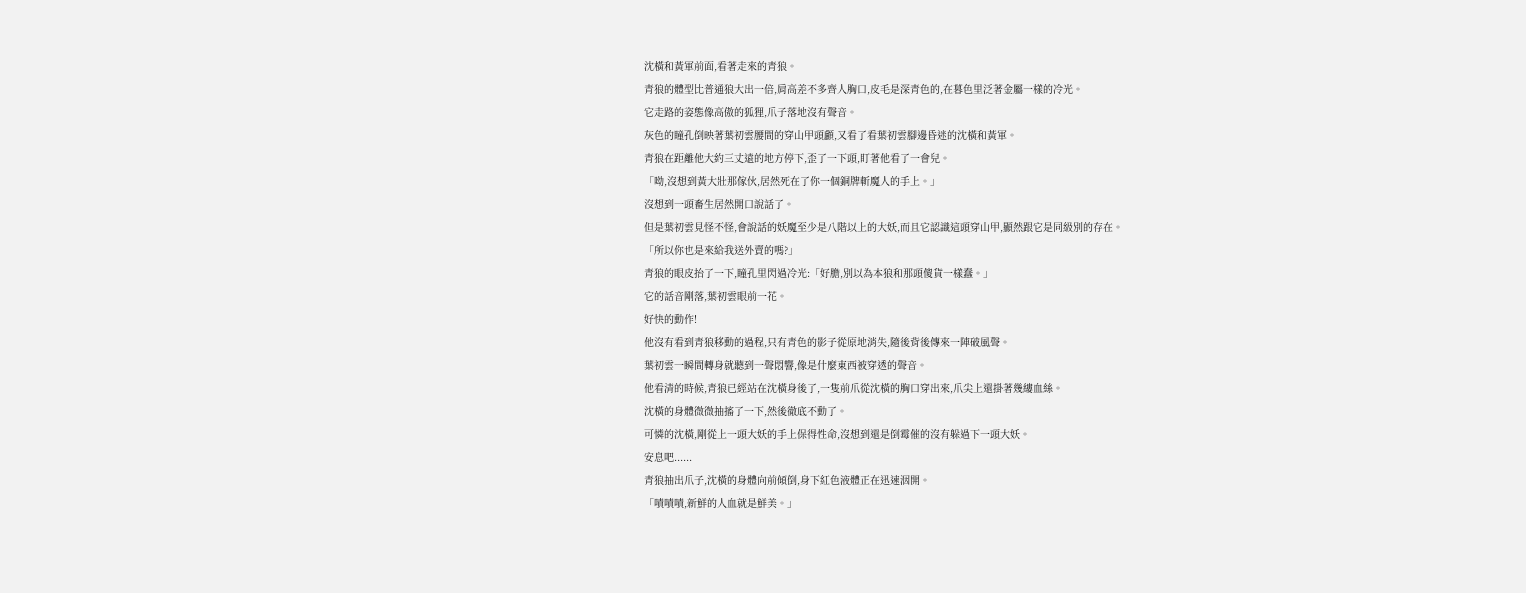沈橫和黃軍前面,看著走來的青狼。
青狼的體型比普通狼大出一倍,肩高差不多齊人胸口,皮毛是深青色的,在暮色里泛著金屬一樣的冷光。
它走路的姿態像高傲的狐狸,爪子落地沒有聲音。
灰色的瞳孔倒映著葉初雲腰間的穿山甲頭顱,又看了看葉初雲腳邊昏迷的沈橫和黃軍。
青狼在距離他大約三丈遠的地方停下,歪了一下頭,盯著他看了一會兒。
「呦,沒想到黃大壯那傢伙,居然死在了你一個銅牌斬魔人的手上。」
沒想到一頭畜生居然開口說話了。
但是葉初雲見怪不怪,會說話的妖魔至少是八階以上的大妖,而且它認識這頭穿山甲,顯然跟它是同級別的存在。
「所以你也是來給我送外賣的嗎?」
青狼的眼皮抬了一下,瞳孔里閃過冷光:「好膽,別以為本狼和那頭傻貨一樣蠢。」
它的話音剛落,葉初雲眼前一花。
好快的動作!
他沒有看到青狼移動的過程,只有青色的影子從原地消失,隨後背後傳來一陣破風聲。
葉初雲一瞬間轉身就聽到一聲悶響,像是什麼東西被穿透的聲音。
他看清的時候,青狼已經站在沈橫身後了,一隻前爪從沈橫的胸口穿出來,爪尖上還掛著幾縷血絲。
沈橫的身體微微抽搐了一下,然後徹底不動了。
可憐的沈橫,剛從上一頭大妖的手上保得性命,沒想到還是倒霉催的沒有躲過下一頭大妖。
安息吧......
青狼抽出爪子,沈橫的身體向前傾倒,身下紅色液體正在迅速洇開。
「嘖嘖嘖,新鮮的人血就是鮮美。」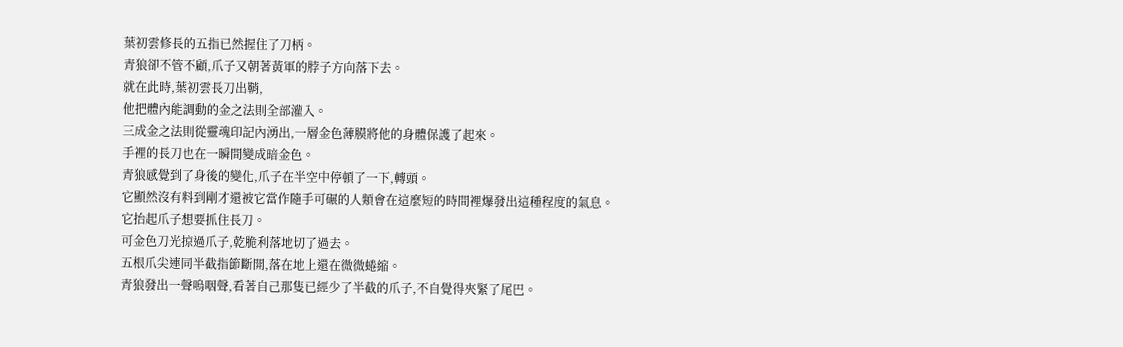葉初雲修長的五指已然握住了刀柄。
青狼卻不管不顧,爪子又朝著黃軍的脖子方向落下去。
就在此時,葉初雲長刀出鞘,
他把體內能調動的金之法則全部灌入。
三成金之法則從靈魂印記內湧出,一層金色薄膜將他的身體保護了起來。
手裡的長刀也在一瞬間變成暗金色。
青狼感覺到了身後的變化,爪子在半空中停頓了一下,轉頭。
它顯然沒有料到剛才還被它當作隨手可碾的人類會在這麼短的時間裡爆發出這種程度的氣息。
它抬起爪子想要抓住長刀。
可金色刀光掠過爪子,乾脆利落地切了過去。
五根爪尖連同半截指節斷開,落在地上還在微微蜷縮。
青狼發出一聲嗚咽聲,看著自己那隻已經少了半截的爪子,不自覺得夾緊了尾巴。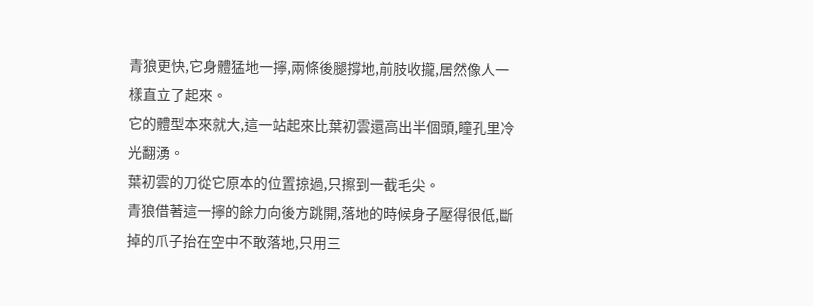青狼更快,它身體猛地一擰,兩條後腿撐地,前肢收攏,居然像人一樣直立了起來。
它的體型本來就大,這一站起來比葉初雲還高出半個頭,瞳孔里冷光翻湧。
葉初雲的刀從它原本的位置掠過,只擦到一截毛尖。
青狼借著這一擰的餘力向後方跳開,落地的時候身子壓得很低,斷掉的爪子抬在空中不敢落地,只用三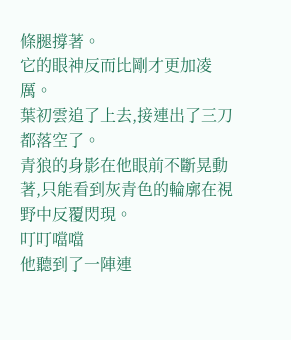條腿撐著。
它的眼神反而比剛才更加凌厲。
葉初雲追了上去,接連出了三刀都落空了。
青狼的身影在他眼前不斷晃動著,只能看到灰青色的輪廓在視野中反覆閃現。
叮叮噹噹
他聽到了一陣連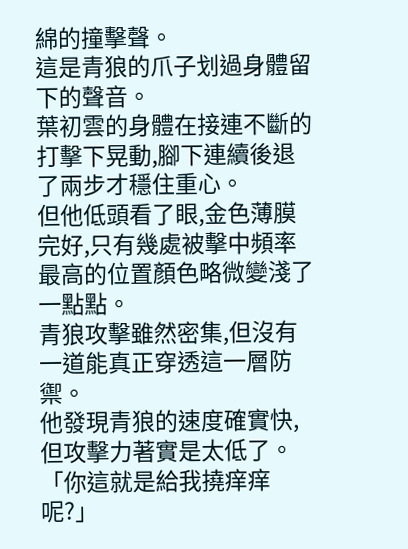綿的撞擊聲。
這是青狼的爪子划過身體留下的聲音。
葉初雲的身體在接連不斷的打擊下晃動,腳下連續後退了兩步才穩住重心。
但他低頭看了眼,金色薄膜完好,只有幾處被擊中頻率最高的位置顏色略微變淺了一點點。
青狼攻擊雖然密集,但沒有一道能真正穿透這一層防禦。
他發現青狼的速度確實快,但攻擊力著實是太低了。
「你這就是給我撓痒痒呢?」